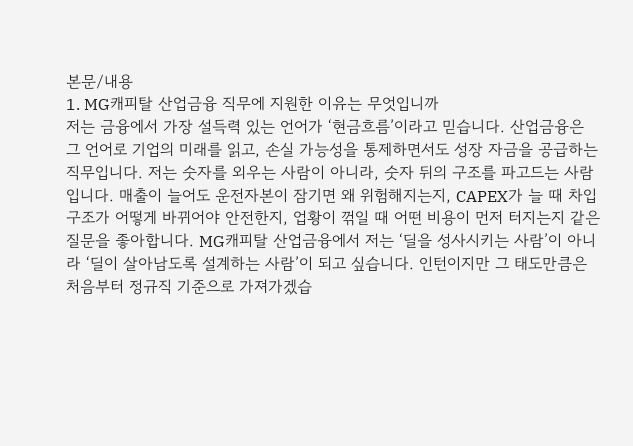본문/내용
1. MG캐피탈 산업금융 직무에 지원한 이유는 무엇입니까
저는 금융에서 가장 설득력 있는 언어가 ‘현금흐름’이라고 믿습니다. 산업금융은 그 언어로 기업의 미래를 읽고, 손실 가능성을 통제하면서도 성장 자금을 공급하는 직무입니다. 저는 숫자를 외우는 사람이 아니라, 숫자 뒤의 구조를 파고드는 사람입니다. 매출이 늘어도 운전자본이 잠기면 왜 위험해지는지, CAPEX가 늘 때 차입 구조가 어떻게 바뀌어야 안전한지, 업황이 꺾일 때 어떤 비용이 먼저 터지는지 같은 질문을 좋아합니다. MG캐피탈 산업금융에서 저는 ‘딜을 성사시키는 사람’이 아니라 ‘딜이 살아남도록 설계하는 사람’이 되고 싶습니다. 인턴이지만 그 태도만큼은 처음부터 정규직 기준으로 가져가겠습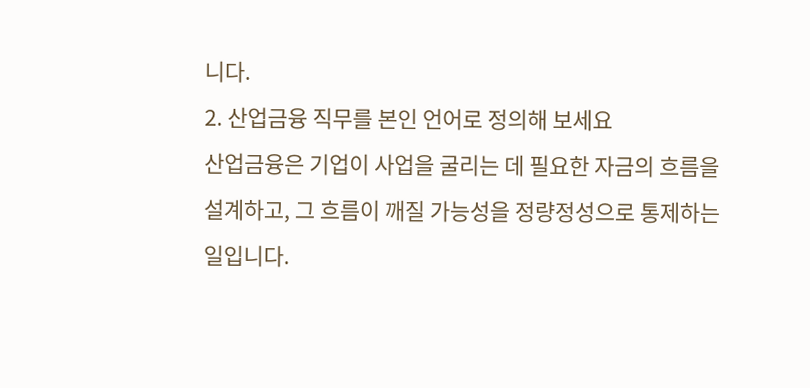니다.
2. 산업금융 직무를 본인 언어로 정의해 보세요
산업금융은 기업이 사업을 굴리는 데 필요한 자금의 흐름을 설계하고, 그 흐름이 깨질 가능성을 정량정성으로 통제하는 일입니다.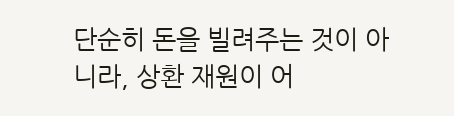단순히 돈을 빌려주는 것이 아니라, 상환 재원이 어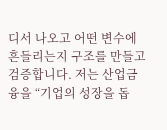디서 나오고 어떤 변수에 흔들리는지 구조를 만들고 검증합니다. 저는 산업금융을 “기업의 성장을 돕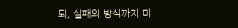되, 실패의 방식까지 미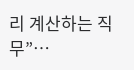리 계산하는 직무”…